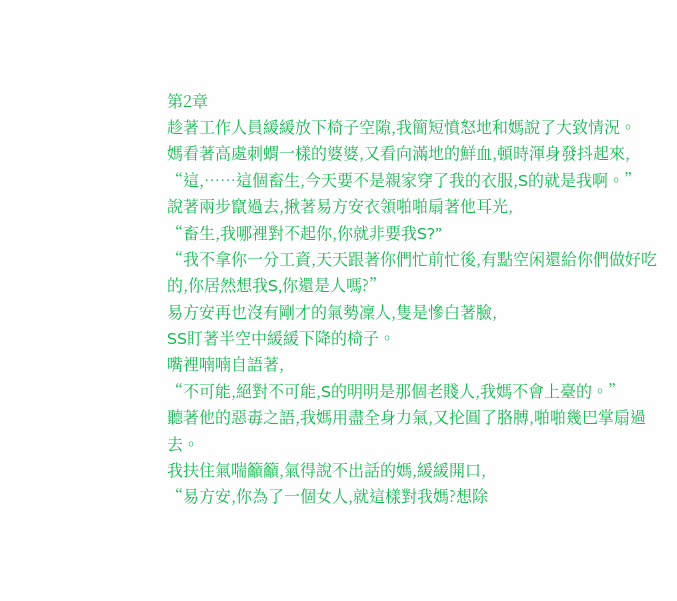第2章
趁著工作人員緩緩放下椅子空隙,我簡短憤怒地和媽說了大致情況。
媽看著高處刺蝟一樣的婆婆,又看向滿地的鮮血,頓時渾身發抖起來,
“這,……這個畜生,今天要不是親家穿了我的衣服,S的就是我啊。”
說著兩步竄過去,揪著易方安衣領啪啪扇著他耳光,
“畜生,我哪裡對不起你,你就非要我S?”
“我不拿你一分工資,天天跟著你們忙前忙後,有點空闲還給你們做好吃的,你居然想我S,你還是人嗎?”
易方安再也沒有剛才的氣勢凜人,隻是慘白著臉,
SS盯著半空中緩緩下降的椅子。
嘴裡喃喃自語著,
“不可能,絕對不可能,S的明明是那個老賤人,我媽不會上臺的。”
聽著他的惡毒之語,我媽用盡全身力氣,又抡圓了胳膊,啪啪幾巴掌扇過去。
我扶住氣喘籲籲,氣得說不出話的媽,緩緩開口,
“易方安,你為了一個女人,就這樣對我媽?想除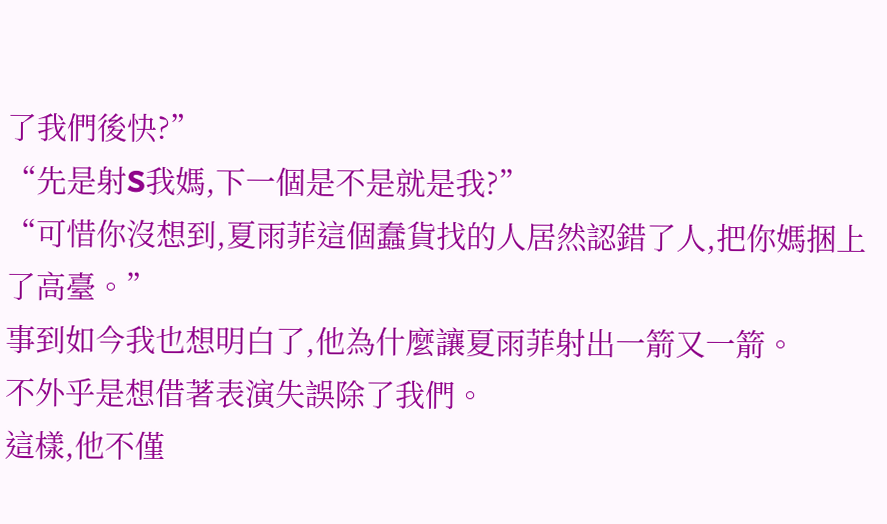了我們後快?”
“先是射S我媽,下一個是不是就是我?”
“可惜你沒想到,夏雨菲這個蠢貨找的人居然認錯了人,把你媽捆上了高臺。”
事到如今我也想明白了,他為什麼讓夏雨菲射出一箭又一箭。
不外乎是想借著表演失誤除了我們。
這樣,他不僅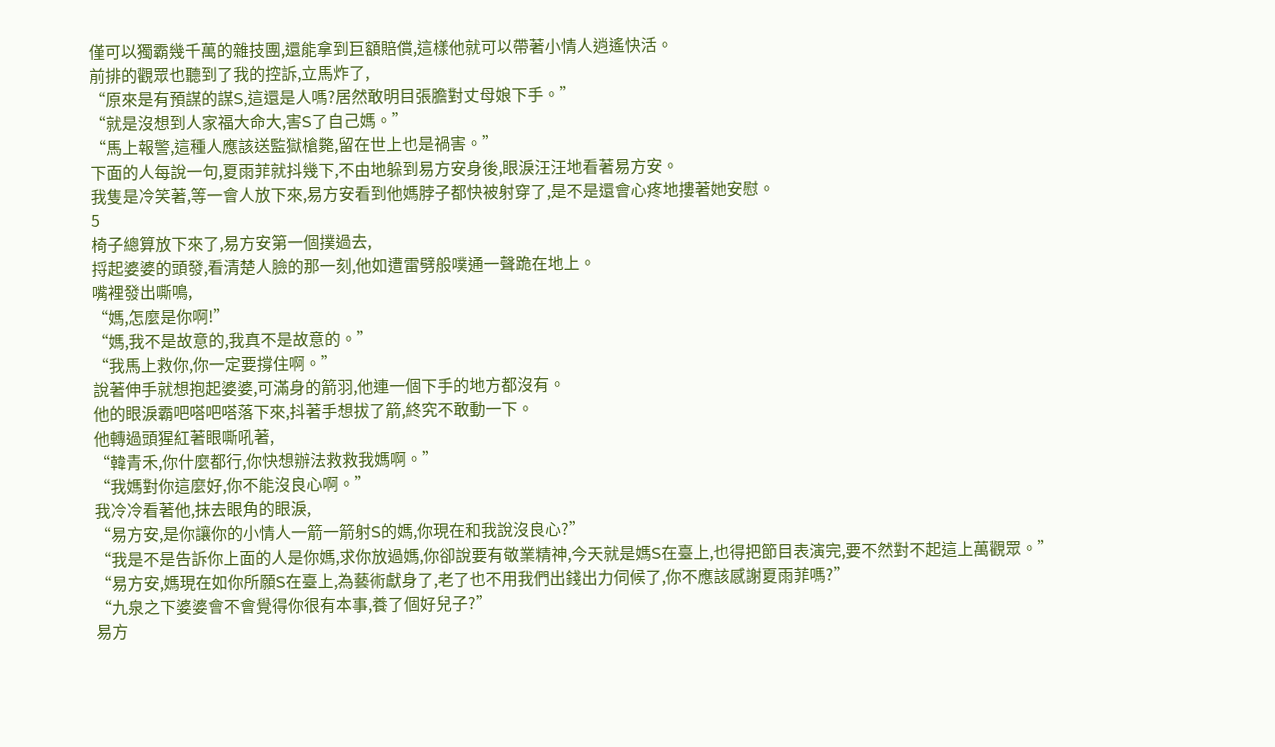僅可以獨霸幾千萬的雜技團,還能拿到巨額賠償,這樣他就可以帶著小情人逍遙快活。
前排的觀眾也聽到了我的控訴,立馬炸了,
“原來是有預謀的謀S,這還是人嗎?居然敢明目張膽對丈母娘下手。”
“就是沒想到人家福大命大,害S了自己媽。”
“馬上報警,這種人應該送監獄槍斃,留在世上也是禍害。”
下面的人每說一句,夏雨菲就抖幾下,不由地躲到易方安身後,眼淚汪汪地看著易方安。
我隻是冷笑著,等一會人放下來,易方安看到他媽脖子都快被射穿了,是不是還會心疼地摟著她安慰。
5
椅子總算放下來了,易方安第一個撲過去,
捋起婆婆的頭發,看清楚人臉的那一刻,他如遭雷劈般噗通一聲跪在地上。
嘴裡發出嘶鳴,
“媽,怎麼是你啊!”
“媽,我不是故意的,我真不是故意的。”
“我馬上救你,你一定要撐住啊。”
說著伸手就想抱起婆婆,可滿身的箭羽,他連一個下手的地方都沒有。
他的眼淚霸吧嗒吧嗒落下來,抖著手想拔了箭,終究不敢動一下。
他轉過頭猩紅著眼嘶吼著,
“韓青禾,你什麼都行,你快想辦法救救我媽啊。”
“我媽對你這麼好,你不能沒良心啊。”
我冷冷看著他,抹去眼角的眼淚,
“易方安,是你讓你的小情人一箭一箭射S的媽,你現在和我說沒良心?”
“我是不是告訴你上面的人是你媽,求你放過媽,你卻說要有敬業精神,今天就是媽S在臺上,也得把節目表演完,要不然對不起這上萬觀眾。”
“易方安,媽現在如你所願S在臺上,為藝術獻身了,老了也不用我們出錢出力伺候了,你不應該感謝夏雨菲嗎?”
“九泉之下婆婆會不會覺得你很有本事,養了個好兒子?”
易方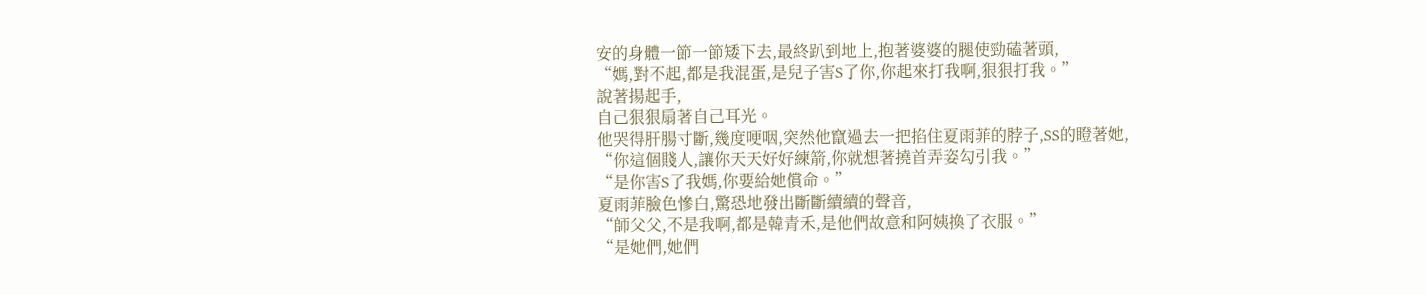安的身體一節一節矮下去,最終趴到地上,抱著婆婆的腿使勁磕著頭,
“媽,對不起,都是我混蛋,是兒子害S了你,你起來打我啊,狠狠打我。”
說著揚起手,
自己狠狠扇著自己耳光。
他哭得肝腸寸斷,幾度哽咽,突然他竄過去一把掐住夏雨菲的脖子,SS的瞪著她,
“你這個賤人,讓你天天好好練箭,你就想著撓首弄姿勾引我。”
“是你害S了我媽,你要給她償命。”
夏雨菲臉色慘白,驚恐地發出斷斷續續的聲音,
“師父父,不是我啊,都是韓青禾,是他們故意和阿姨換了衣服。”
“是她們,她們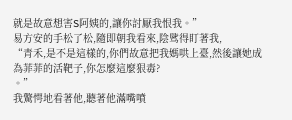就是故意想害S阿姨的,讓你討厭我恨我。”
易方安的手松了松,隨即朝我看來,陰骘得盯著我,
“青禾,是不是這樣的,你們故意把我媽哄上臺,然後讓她成為菲菲的活靶子,你怎麼這麼狠毒?
。”
我驚愕地看著他,聽著他滿嘴噴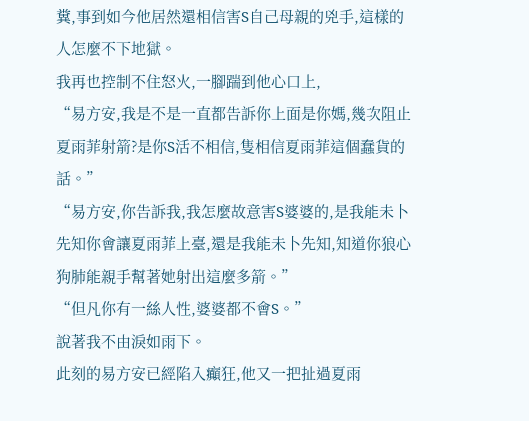糞,事到如今他居然還相信害S自己母親的兇手,這樣的人怎麼不下地獄。
我再也控制不住怒火,一腳踹到他心口上,
“易方安,我是不是一直都告訴你上面是你媽,幾次阻止夏雨菲射箭?是你S活不相信,隻相信夏雨菲這個蠢貨的話。”
“易方安,你告訴我,我怎麼故意害S婆婆的,是我能未卜先知你會讓夏雨菲上臺,還是我能未卜先知,知道你狼心狗肺能親手幫著她射出這麼多箭。”
“但凡你有一絲人性,婆婆都不會S。”
說著我不由淚如雨下。
此刻的易方安已經陷入癲狂,他又一把扯過夏雨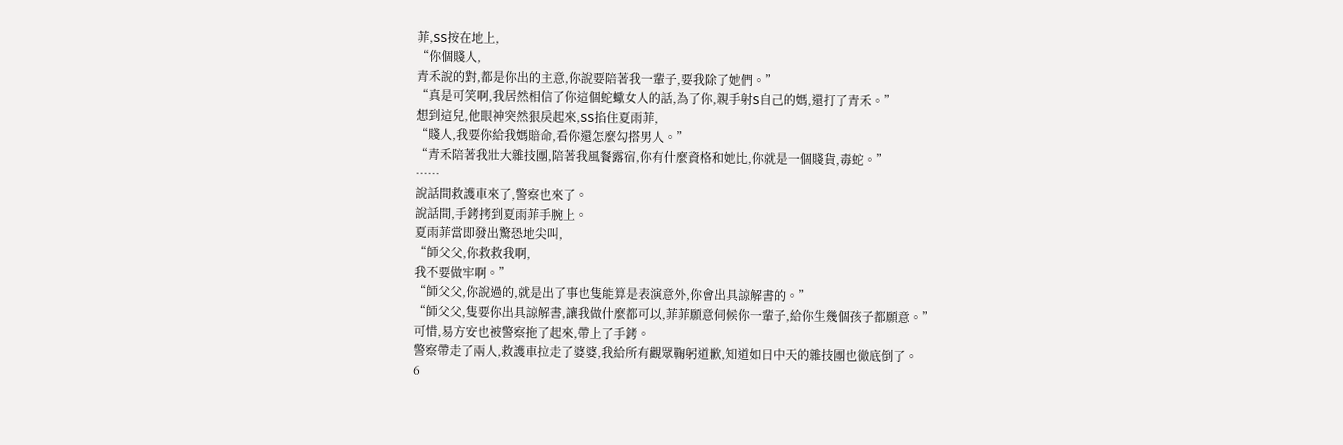菲,SS按在地上,
“你個賤人,
青禾說的對,都是你出的主意,你說要陪著我一輩子,要我除了她們。”
“真是可笑啊,我居然相信了你這個蛇蠍女人的話,為了你,親手射S自己的媽,還打了青禾。”
想到這兒,他眼神突然狠戾起來,SS掐住夏雨菲,
“賤人,我要你給我媽賠命,看你還怎麼勾搭男人。”
“青禾陪著我壯大雜技團,陪著我風餐露宿,你有什麼資格和她比,你就是一個賤貨,毒蛇。”
……
說話間救護車來了,警察也來了。
說話間,手銬拷到夏雨菲手腕上。
夏雨菲當即發出驚恐地尖叫,
“師父父,你救救我啊,
我不要做牢啊。”
“師父父,你說過的,就是出了事也隻能算是表演意外,你會出具諒解書的。”
“師父父,隻要你出具諒解書,讓我做什麼都可以,菲菲願意伺候你一輩子,給你生幾個孩子都願意。”
可惜,易方安也被警察拖了起來,帶上了手銬。
警察帶走了兩人,救護車拉走了婆婆,我給所有觀眾鞠躬道歉,知道如日中天的雜技團也徹底倒了。
6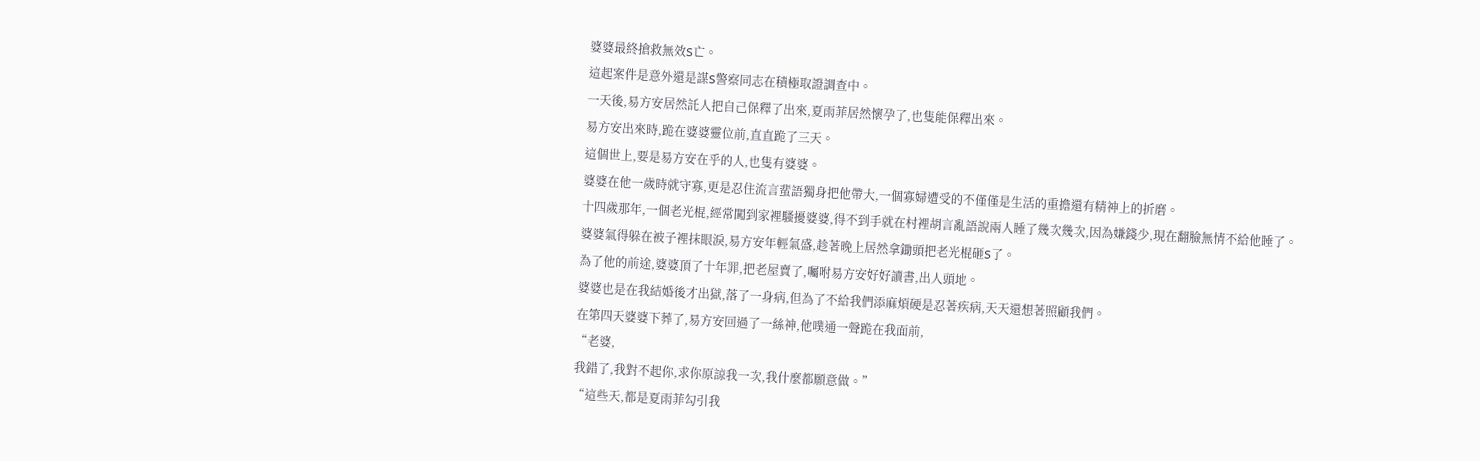婆婆最終搶救無效S亡。
這起案件是意外還是謀S警察同志在積極取證調查中。
一天後,易方安居然託人把自己保釋了出來,夏雨菲居然懷孕了,也隻能保釋出來。
易方安出來時,跪在婆婆靈位前,直直跪了三天。
這個世上,要是易方安在乎的人,也隻有婆婆。
婆婆在他一歲時就守寡,更是忍住流言蜚語獨身把他帶大,一個寡婦遭受的不僅僅是生活的重擔還有精神上的折磨。
十四歲那年,一個老光棍,經常闖到家裡騷擾婆婆,得不到手就在村裡胡言亂語說兩人睡了幾次幾次,因為嫌錢少,現在翻臉無情不給他睡了。
婆婆氣得躲在被子裡抹眼淚,易方安年輕氣盛,趁著晚上居然拿鋤頭把老光棍砸S了。
為了他的前途,婆婆頂了十年罪,把老屋賣了,囑咐易方安好好讀書,出人頭地。
婆婆也是在我結婚後才出獄,落了一身病,但為了不給我們添麻煩硬是忍著疾病,天天還想著照顧我們。
在第四天婆婆下葬了,易方安回過了一絲神,他噗通一聲跪在我面前,
“老婆,
我錯了,我對不起你,求你原諒我一次,我什麼都願意做。”
“這些天,都是夏雨菲勾引我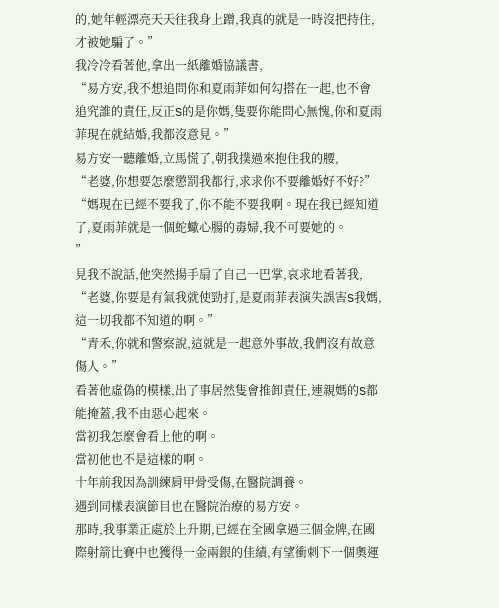的,她年輕漂亮天天往我身上蹭,我真的就是一時沒把持住,才被她騙了。”
我冷冷看著他,拿出一紙離婚協議書,
“易方安,我不想追問你和夏雨菲如何勾搭在一起,也不會追究誰的責任,反正S的是你媽,隻要你能問心無愧,你和夏雨菲現在就結婚,我都沒意見。”
易方安一聽離婚,立馬慌了,朝我撲過來抱住我的腰,
“老婆,你想要怎麼懲罰我都行,求求你不要離婚好不好?”
“媽現在已經不要我了,你不能不要我啊。現在我已經知道了,夏雨菲就是一個蛇蠍心腸的毒婦,我不可要她的。
”
見我不說話,他突然揚手扇了自己一巴掌,哀求地看著我,
“老婆,你要是有氣我就使勁打,是夏雨菲表演失誤害S我媽,這一切我都不知道的啊。”
“青禾,你就和警察說,這就是一起意外事故,我們沒有故意傷人。”
看著他虛偽的模樣,出了事居然隻會推卸責任,連親媽的S都能掩蓋,我不由惡心起來。
當初我怎麼會看上他的啊。
當初他也不是這樣的啊。
十年前我因為訓練肩甲骨受傷,在醫院調養。
遇到同樣表演節目也在醫院治療的易方安。
那時,我事業正處於上升期,已經在全國拿過三個金牌,在國際射箭比賽中也獲得一金兩銀的佳績,有望衝刺下一個奧運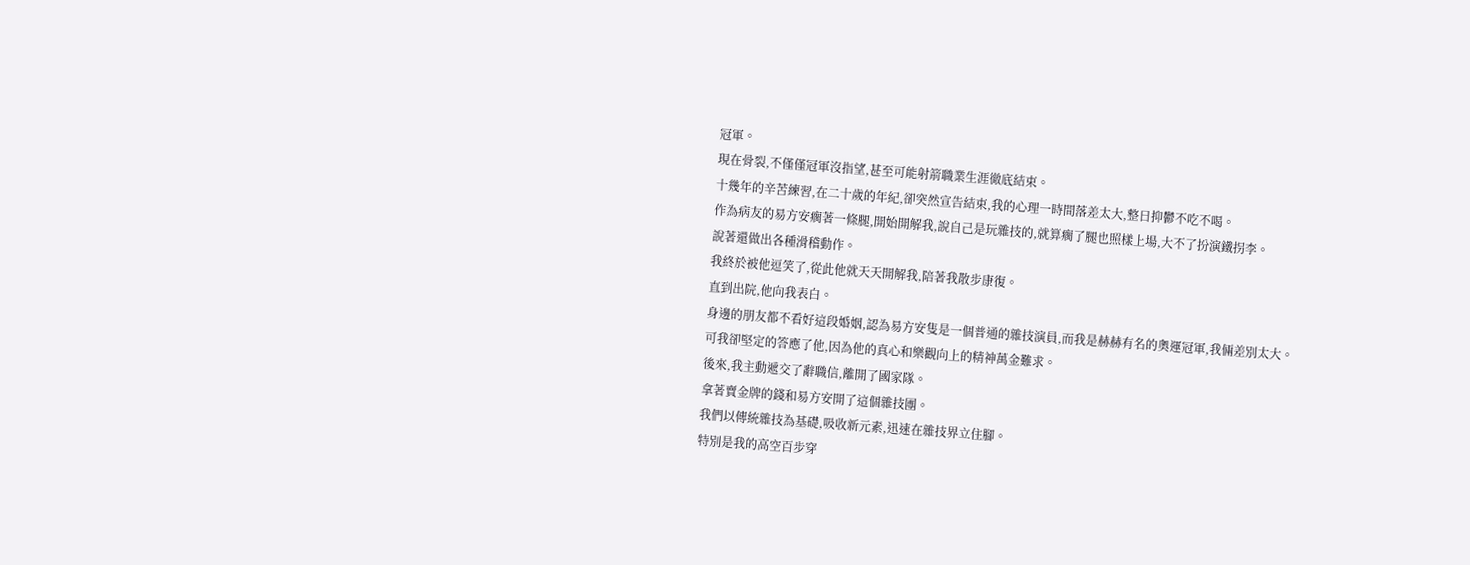冠軍。
現在骨裂,不僅僅冠軍沒指望,甚至可能射箭職業生涯徹底結束。
十幾年的辛苦練習,在二十歲的年紀,卻突然宣告結束,我的心理一時間落差太大,整日抑鬱不吃不喝。
作為病友的易方安瘸著一條腿,開始開解我,說自己是玩雜技的,就算瘸了腿也照樣上場,大不了扮演鐵拐李。
說著還做出各種滑稽動作。
我終於被他逗笑了,從此他就天天開解我,陪著我散步康復。
直到出院,他向我表白。
身邊的朋友都不看好這段婚姻,認為易方安隻是一個普通的雜技演員,而我是赫赫有名的奧運冠軍,我倆差別太大。
可我卻堅定的答應了他,因為他的真心和樂觀向上的精神萬金難求。
後來,我主動遞交了辭職信,離開了國家隊。
拿著賣金牌的錢和易方安開了這個雜技團。
我們以傳統雜技為基礎,吸收新元素,迅速在雜技界立住腳。
特別是我的高空百步穿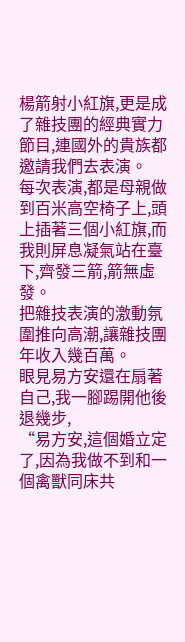楊箭射小紅旗,更是成了雜技團的經典實力節目,連國外的貴族都邀請我們去表演。
每次表演,都是母親做到百米高空椅子上,頭上插著三個小紅旗,而我則屏息凝氣站在臺下,齊發三箭,箭無虛發。
把雜技表演的激動氛圍推向高潮,讓雜技團年收入幾百萬。
眼見易方安還在扇著自己,我一腳踢開他後退幾步,
“易方安,這個婚立定了,因為我做不到和一個禽獸同床共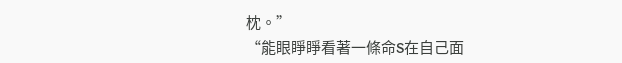枕。”
“能眼睜睜看著一條命S在自己面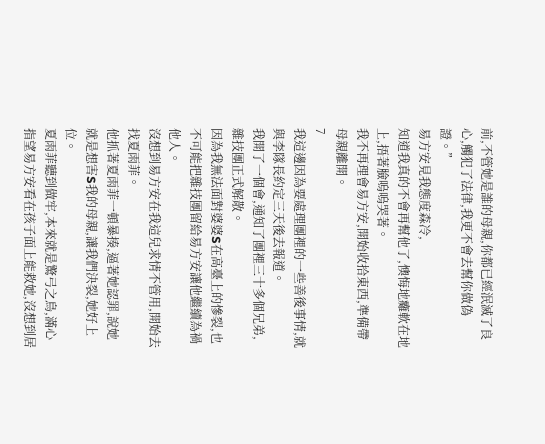前,不管她是誰的母親,你都已經泯滅了良心,觸犯了法律,我更不會去幫你做偽證。”
易方安見我態度森冷,
知道我真的不會再幫他了,懊悔地癱軟在地上,捂著臉嗚嗚哭著。
我不再理會易方安,開始收拾東西,準備帶母親離開。
7
我這邊因為要處理團裡的一些善後事情,就與李隊長約定三天後去報道。
我開了一個會,通知了團裡三十多個兄弟,雜技團正式解散。
因為我無法面對婆婆S在高臺上的慘裂,也不可能把雜技團留給易方安讓他繼續為禍他人。
沒想到易方安在我這兒求情不管用,開始去找夏雨菲。
他抓著夏雨菲一頓暴揍,逼著她認罪,說她就是想害S我的母親,讓我們決裂,她好上位。
夏雨菲聽到做牢,本來就是驚弓之鳥,滿心指望易方安看在孩子面上能救她,沒想到居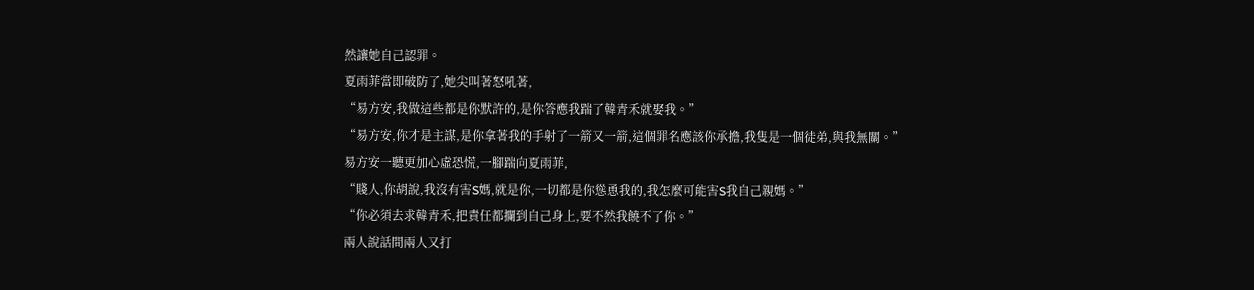然讓她自己認罪。
夏雨菲當即破防了,她尖叫著怒吼著,
“易方安,我做這些都是你默許的,是你答應我踹了韓青禾就娶我。”
“易方安,你才是主謀,是你拿著我的手射了一箭又一箭,這個罪名應該你承擔,我隻是一個徒弟,與我無關。”
易方安一聽更加心虛恐慌,一腳踹向夏雨菲,
“賤人,你胡說,我沒有害S媽,就是你,一切都是你慫恿我的,我怎麼可能害S我自己親媽。”
“你必須去求韓青禾,把責任都攔到自己身上,要不然我饒不了你。”
兩人說話間兩人又打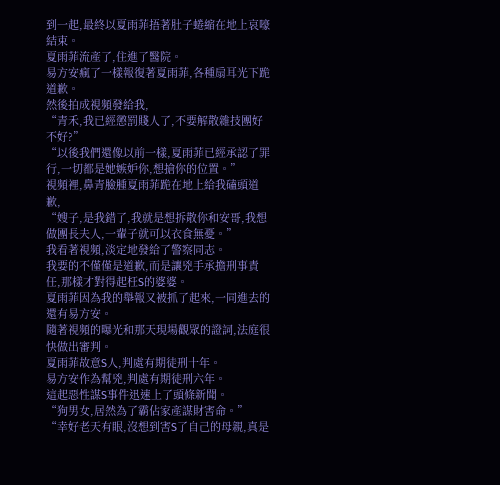到一起,最終以夏雨菲捂著肚子蜷縮在地上哀嚎結束。
夏雨菲流產了,住進了醫院。
易方安瘋了一樣報復著夏雨菲,各種扇耳光下跪道歉。
然後拍成視頻發給我,
“青禾,我已經懲罰賤人了,不要解散雜技團好不好?”
“以後我們還像以前一樣,夏雨菲已經承認了罪行,一切都是她嫉妒你,想搶你的位置。”
視頻裡,鼻青臉腫夏雨菲跪在地上給我磕頭道歉,
“嫂子,是我錯了,我就是想拆散你和安哥,我想做團長夫人,一輩子就可以衣食無憂。”
我看著視頻,淡定地發給了警察同志。
我要的不僅僅是道歉,而是讓兇手承擔刑事責任,那樣才對得起枉S的婆婆。
夏雨菲因為我的舉報又被抓了起來,一同進去的還有易方安。
隨著視頻的曝光和那天現場觀眾的證詞,法庭很快做出審判。
夏雨菲故意S人,判處有期徒刑十年。
易方安作為幫兇,判處有期徒刑六年。
這起惡性謀S事件迅速上了頭條新聞。
“狗男女,居然為了霸佔家產謀財害命。”
“幸好老天有眼,沒想到害S了自己的母親,真是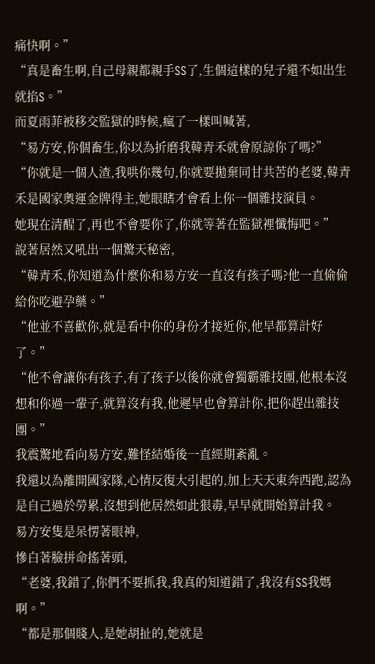痛快啊。”
“真是畜生啊,自己母親都親手SS了,生個這樣的兒子還不如出生就掐S。”
而夏雨菲被移交監獄的時候,瘋了一樣叫喊著,
“易方安,你個畜生,你以為折磨我韓青禾就會原諒你了嗎?”
“你就是一個人渣,我哄你幾句,你就要拋棄同甘共苦的老婆,韓青禾是國家奧運金牌得主,她眼瞎才會看上你一個雜技演員。
她現在清醒了,再也不會要你了,你就等著在監獄裡懺悔吧。”
說著居然又吼出一個驚天秘密,
“韓青禾,你知道為什麼你和易方安一直沒有孩子嗎?他一直偷偷給你吃避孕藥。”
“他並不喜歡你,就是看中你的身份才接近你,他早都算計好了。”
“他不會讓你有孩子,有了孩子以後你就會獨霸雜技團,他根本沒想和你過一輩子,就算沒有我,他遲早也會算計你,把你趕出雜技團。”
我震驚地看向易方安,難怪結婚後一直經期紊亂。
我還以為離開國家隊,心情反復大引起的,加上天天東奔西跑,認為是自己過於勞累,沒想到他居然如此狠毒,早早就開始算計我。
易方安隻是呆愣著眼神,
慘白著臉拼命搖著頭,
“老婆,我錯了,你們不要抓我,我真的知道錯了,我沒有SS我媽啊。”
“都是那個賤人,是她胡扯的,她就是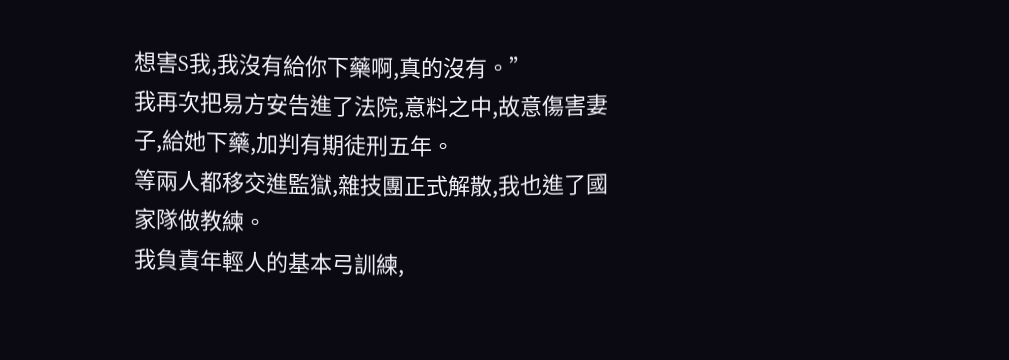想害S我,我沒有給你下藥啊,真的沒有。”
我再次把易方安告進了法院,意料之中,故意傷害妻子,給她下藥,加判有期徒刑五年。
等兩人都移交進監獄,雜技團正式解散,我也進了國家隊做教練。
我負責年輕人的基本弓訓練,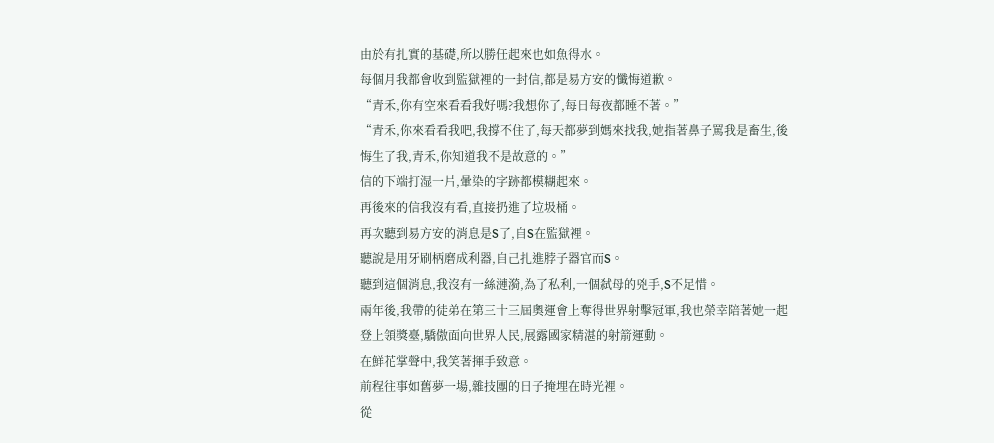由於有扎實的基礎,所以勝任起來也如魚得水。
每個月我都會收到監獄裡的一封信,都是易方安的懺悔道歉。
“青禾,你有空來看看我好嗎?我想你了,每日每夜都睡不著。”
“青禾,你來看看我吧,我撐不住了,每天都夢到媽來找我,她指著鼻子罵我是畜生,後悔生了我,青禾,你知道我不是故意的。”
信的下端打湿一片,暈染的字跡都模糊起來。
再後來的信我沒有看,直接扔進了垃圾桶。
再次聽到易方安的消息是S了,自S在監獄裡。
聽說是用牙刷柄磨成利器,自己扎進脖子器官而S。
聽到這個消息,我沒有一絲漣漪,為了私利,一個弑母的兇手,S不足惜。
兩年後,我帶的徒弟在第三十三屆奧運會上奪得世界射擊冠軍,我也榮幸陪著她一起登上領獎臺,驕傲面向世界人民,展露國家精湛的射箭運動。
在鮮花掌聲中,我笑著揮手致意。
前程往事如舊夢一場,雜技團的日子掩埋在時光裡。
從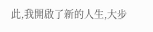此,我開啟了新的人生,大步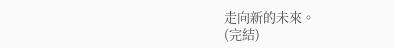走向新的未來。
(完結)